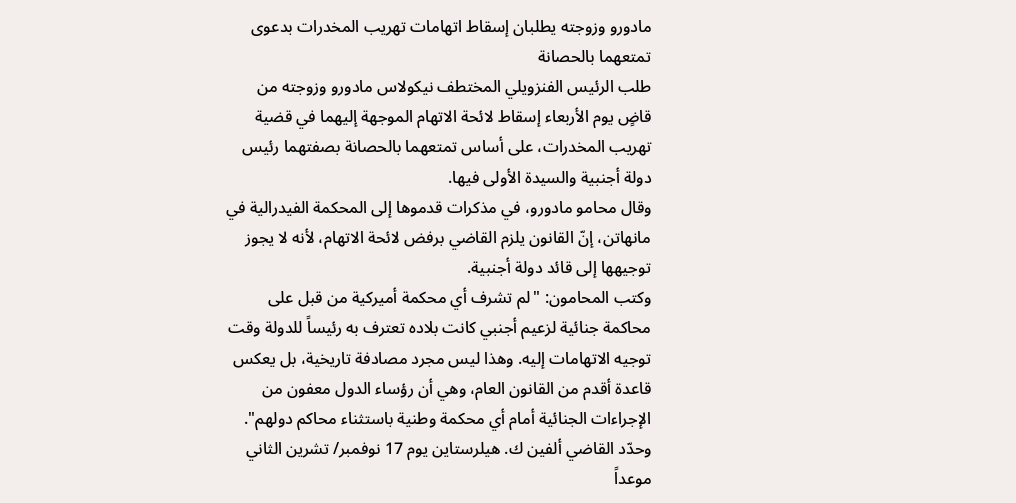مادورو وزوجته يطلبان إسقاط اتهامات تهريب المخدرات بدعوى تمتعهما بالحصانة
طلب الرئيس الفنزويلي المختطف نيكولاس مادورو وزوجته من قاضٍ يوم الأربعاء إسقاط لائحة الاتهام الموجهة إليهما في قضية تهريب المخدرات، على أساس تمتعهما بالحصانة بصفتهما رئيس دولة أجنبية والسيدة الأولى فيها.
وقال محامو مادورو، في مذكرات قدموها إلى المحكمة الفيدرالية في مانهاتن، إنّ القانون يلزم القاضي برفض لائحة الاتهام، لأنه لا يجوز توجيهها إلى قائد دولة أجنبية.
وكتب المحامون: "لم تشرف أي محكمة أميركية من قبل على محاكمة جنائية لزعيم أجنبي كانت بلاده تعترف به رئيساً للدولة وقت توجيه الاتهامات إليه. وهذا ليس مجرد مصادفة تاريخية، بل يعكس قاعدة أقدم من القانون العام، وهي أن رؤساء الدول معفون من الإجراءات الجنائية أمام أي محكمة وطنية باستثناء محاكم دولهم".
وحدّد القاضي ألفين ك. هيلرستاين يوم 17 نوفمبر/ تشرين الثاني موعداً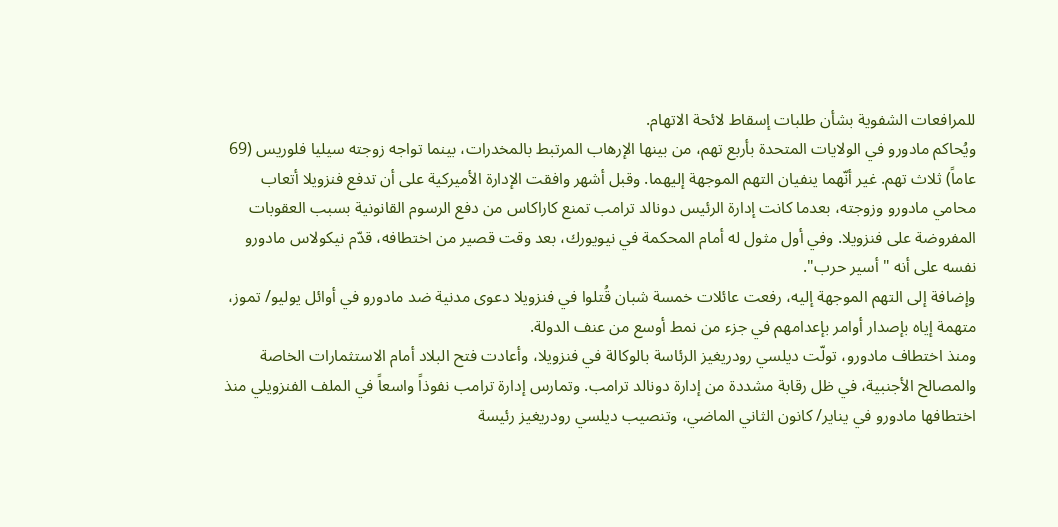للمرافعات الشفوية بشأن طلبات إسقاط لائحة الاتهام.
ويُحاكم مادورو في الولايات المتحدة بأربع تهم، من بينها الإرهاب المرتبط بالمخدرات، بينما تواجه زوجته سيليا فلوريس (69 عاماً) ثلاث تهم. غير أنّهما ينفيان التهم الموجهة إليهما. وقبل أشهر وافقت الإدارة الأميركية على أن تدفع فنزويلا أتعاب محامي مادورو وزوجته، بعدما كانت إدارة الرئيس دونالد ترامب تمنع كاراكاس من دفع الرسوم القانونية بسبب العقوبات المفروضة على فنزويلا. وفي أول مثول له أمام المحكمة في نيويورك، بعد وقت قصير من اختطافه، قدّم نيكولاس مادورو نفسه على أنه "أسير حرب".
وإضافة إلى التهم الموجهة إليه، رفعت عائلات خمسة شبان قُتلوا في فنزويلا دعوى مدنية ضد مادورو في أوائل يوليو/ تموز، متهمة إياه بإصدار أوامر بإعدامهم في جزء من نمط أوسع من عنف الدولة.
ومنذ اختطاف مادورو، تولّت ديلسي رودريغيز الرئاسة بالوكالة في فنزويلا، وأعادت فتح البلاد أمام الاستثمارات الخاصة والمصالح الأجنبية، في ظل رقابة مشددة من إدارة دونالد ترامب. وتمارس إدارة ترامب نفوذاً واسعاً في الملف الفنزويلي منذ اختطافها مادورو في يناير/ كانون الثاني الماضي، وتنصيب ديلسي رودريغيز رئيسة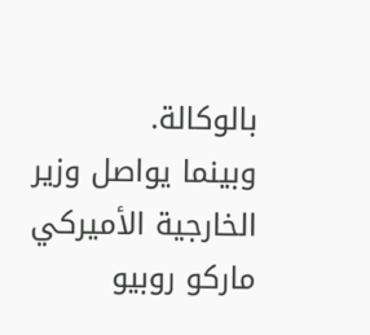بالوكالة.
وبينما يواصل وزير الخارجية الأميركي ماركو روبيو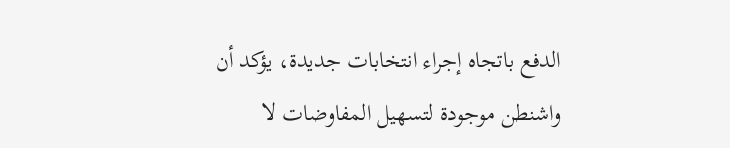الدفع باتجاه إجراء انتخابات جديدة، يؤكد أن واشنطن موجودة لتسهيل المفاوضات لا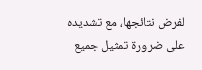لفرض نتائجها، مع تشديده على ضرورة تمثيل جميع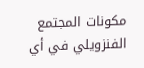مكونات المجتمع الفنزويلي في أي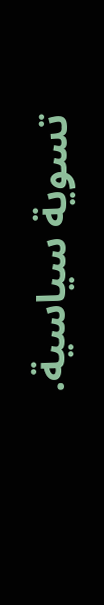تسوية سياسية.